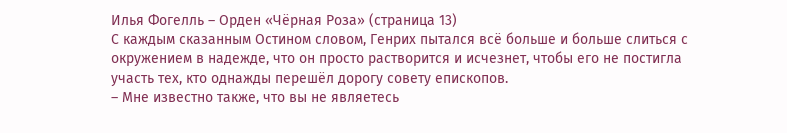Илья Фогелль – Орден «Чёрная Роза» (страница 13)
С каждым сказанным Остином словом, Генрих пытался всё больше и больше слиться с окружением в надежде, что он просто растворится и исчезнет, чтобы его не постигла участь тех, кто однажды перешёл дорогу совету епископов.
– Мне известно также, что вы не являетесь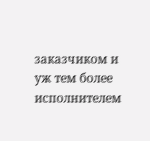заказчиком и уж тем более исполнителем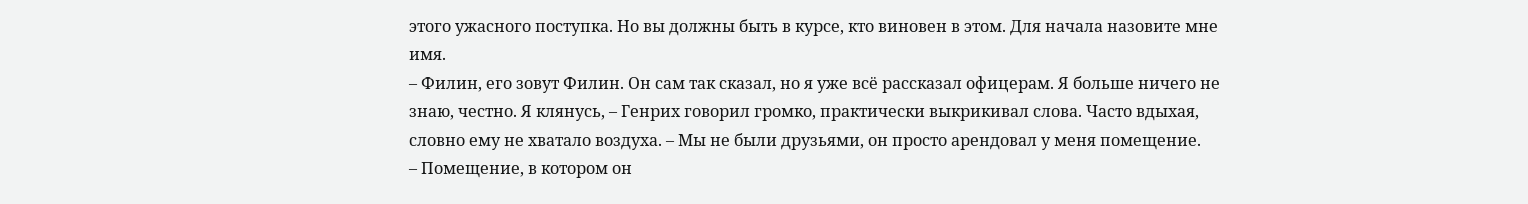этого ужасного поступка. Но вы должны быть в курсе, кто виновен в этом. Для начала назовите мне имя.
– Филин, его зовут Филин. Он сам так сказал, но я уже всё рассказал офицерам. Я больше ничего не знаю, честно. Я клянусь, – Генрих говорил громко, практически выкрикивал слова. Часто вдыхая, словно ему не хватало воздуха. – Мы не были друзьями, он просто арендовал у меня помещение.
– Помещение, в котором он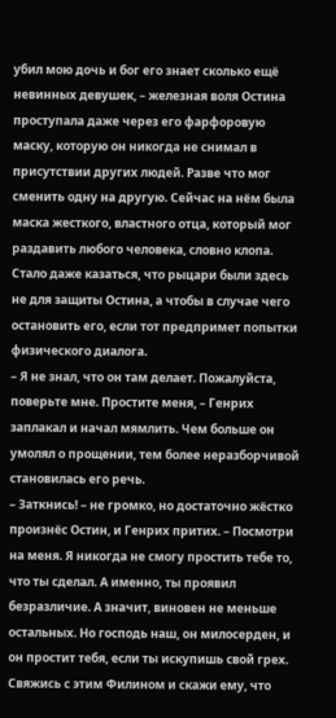убил мою дочь и бог его знает сколько ещё невинных девушек, – железная воля Остина проступала даже через его фарфоровую маску, которую он никогда не снимал в присутствии других людей. Разве что мог сменить одну на другую. Сейчас на нём была маска жесткого, властного отца, который мог раздавить любого человека, словно клопа. Стало даже казаться, что рыцари были здесь не для защиты Остина, а чтобы в случае чего остановить его, если тот предпримет попытки физического диалога.
– Я не знал, что он там делает. Пожалуйста, поверьте мне. Простите меня, – Генрих заплакал и начал мямлить. Чем больше он умолял о прощении, тем более неразборчивой становилась его речь.
– Заткнись! – не громко, но достаточно жёстко произнёс Остин, и Генрих притих. – Посмотри на меня. Я никогда не смогу простить тебе то, что ты сделал. А именно, ты проявил безразличие. А значит, виновен не меньше остальных. Но господь наш, он милосерден, и он простит тебя, если ты искупишь свой грех. Свяжись с этим Филином и скажи ему, что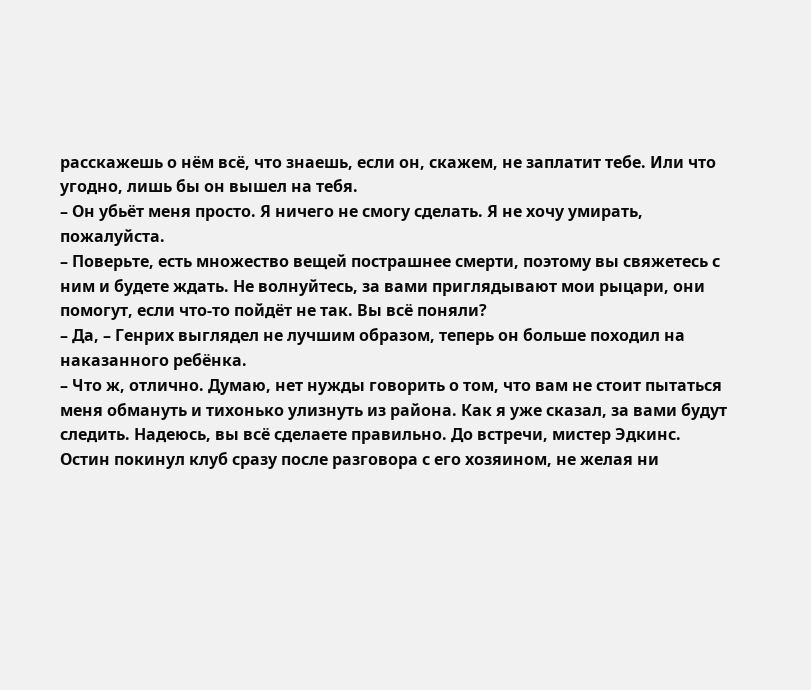расскажешь о нём всё, что знаешь, если он, скажем, не заплатит тебе. Или что угодно, лишь бы он вышел на тебя.
– Он убьёт меня просто. Я ничего не смогу сделать. Я не хочу умирать, пожалуйста.
– Поверьте, есть множество вещей пострашнее смерти, поэтому вы свяжетесь с ним и будете ждать. Не волнуйтесь, за вами приглядывают мои рыцари, они помогут, если что-то пойдёт не так. Вы всё поняли?
– Да, – Генрих выглядел не лучшим образом, теперь он больше походил на наказанного ребёнка.
– Что ж, отлично. Думаю, нет нужды говорить о том, что вам не стоит пытаться меня обмануть и тихонько улизнуть из района. Как я уже сказал, за вами будут следить. Надеюсь, вы всё сделаете правильно. До встречи, мистер Эдкинс.
Остин покинул клуб сразу после разговора с его хозяином, не желая ни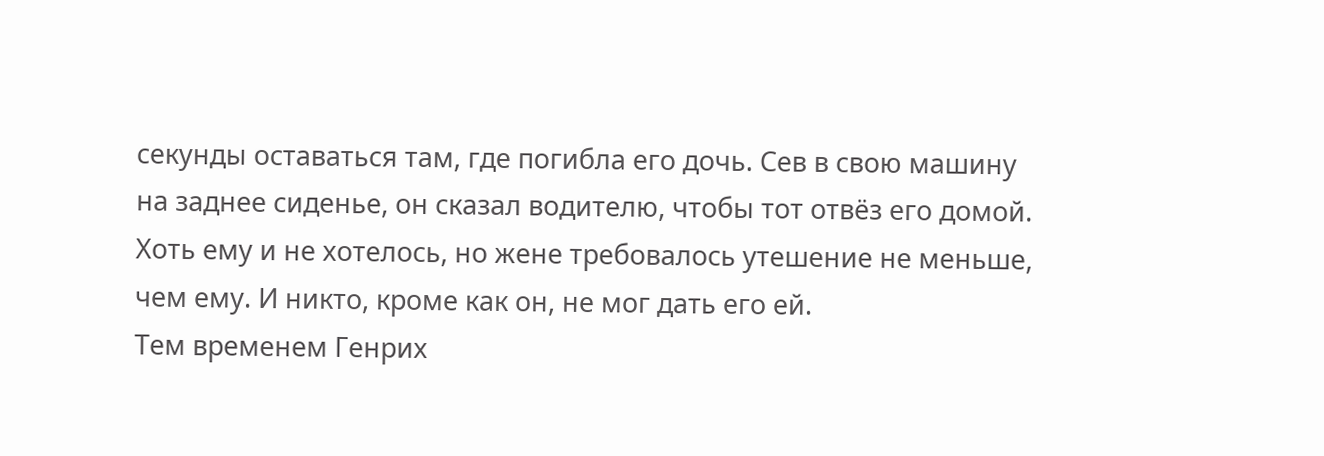секунды оставаться там, где погибла его дочь. Сев в свою машину на заднее сиденье, он сказал водителю, чтобы тот отвёз его домой. Хоть ему и не хотелось, но жене требовалось утешение не меньше, чем ему. И никто, кроме как он, не мог дать его ей.
Тем временем Генрих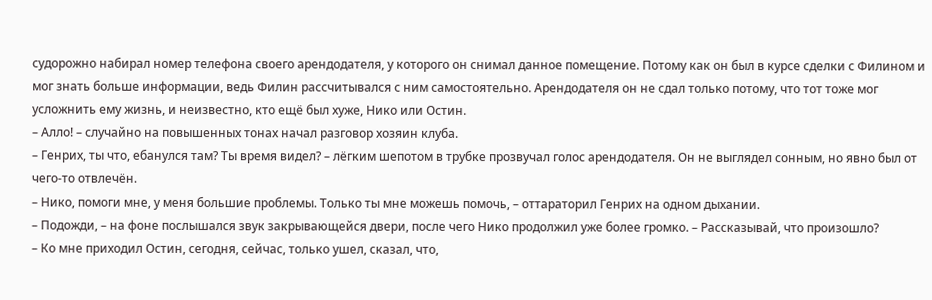судорожно набирал номер телефона своего арендодателя, у которого он снимал данное помещение. Потому как он был в курсе сделки с Филином и мог знать больше информации, ведь Филин рассчитывался с ним самостоятельно. Арендодателя он не сдал только потому, что тот тоже мог усложнить ему жизнь, и неизвестно, кто ещё был хуже, Нико или Остин.
– Алло! – случайно на повышенных тонах начал разговор хозяин клуба.
– Генрих, ты что, ебанулся там? Ты время видел? – лёгким шепотом в трубке прозвучал голос арендодателя. Он не выглядел сонным, но явно был от чего-то отвлечён.
– Нико, помоги мне, у меня большие проблемы. Только ты мне можешь помочь, – оттараторил Генрих на одном дыхании.
– Подожди, – на фоне послышался звук закрывающейся двери, после чего Нико продолжил уже более громко. – Рассказывай, что произошло?
– Ко мне приходил Остин, сегодня, сейчас, только ушел, сказал, что,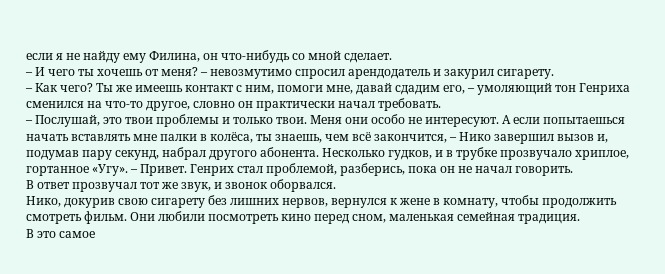если я не найду ему Филина, он что-нибудь со мной сделает.
– И чего ты хочешь от меня? – невозмутимо спросил арендодатель и закурил сигарету.
– Как чего? Ты же имеешь контакт с ним, помоги мне, давай сдадим его, – умоляющий тон Генриха сменился на что-то другое, словно он практически начал требовать.
– Послушай, это твои проблемы и только твои. Меня они особо не интересуют. А если попытаешься начать вставлять мне палки в колёса, ты знаешь, чем всё закончится, – Нико завершил вызов и, подумав пару секунд, набрал другого абонента. Несколько гудков, и в трубке прозвучало хриплое, гортанное «Угу». – Привет. Генрих стал проблемой, разберись, пока он не начал говорить.
В ответ прозвучал тот же звук, и звонок оборвался.
Нико, докурив свою сигарету без лишних нервов, вернулся к жене в комнату, чтобы продолжить смотреть фильм. Они любили посмотреть кино перед сном, маленькая семейная традиция.
В это самое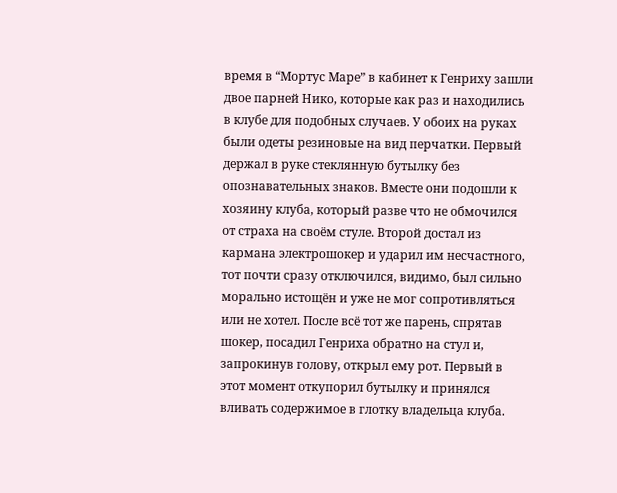время в “Мортус Маре” в кабинет к Генриху зашли двое парней Нико, которые как раз и находились в клубе для подобных случаев. У обоих на руках были одеты резиновые на вид перчатки. Первый держал в руке стеклянную бутылку без опознавательных знаков. Вместе они подошли к хозяину клуба, который разве что не обмочился от страха на своём стуле. Второй достал из кармана электрошокер и ударил им несчастного, тот почти сразу отключился, видимо, был сильно морально истощён и уже не мог сопротивляться или не хотел. После всё тот же парень, спрятав шокер, посадил Генриха обратно на стул и, запрокинув голову, открыл ему рот. Первый в этот момент откупорил бутылку и принялся вливать содержимое в глотку владельца клуба.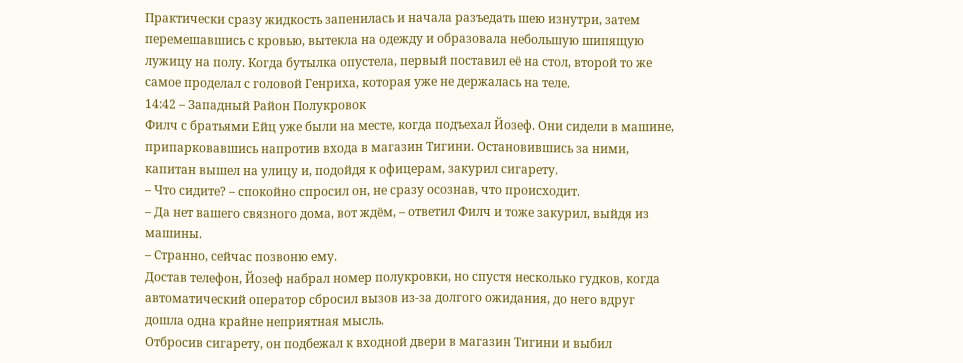Практически сразу жидкость запенилась и начала разъедать шею изнутри, затем перемешавшись с кровью, вытекла на одежду и образовала небольшую шипящую лужицу на полу. Когда бутылка опустела, первый поставил её на стол, второй то же самое проделал с головой Генриха, которая уже не держалась на теле.
14:42 – Западный Район Полукровок
Филч с братьями Ейц уже были на месте, когда подъехал Йозеф. Они сидели в машине, припарковавшись напротив входа в магазин Тигини. Остановившись за ними, капитан вышел на улицу и, подойдя к офицерам, закурил сигарету.
– Что сидите? – спокойно спросил он, не сразу осознав, что происходит.
– Да нет вашего связного дома, вот ждём, – ответил Филч и тоже закурил, выйдя из машины.
– Странно, сейчас позвоню ему.
Достав телефон, Йозеф набрал номер полукровки, но спустя несколько гудков, когда автоматический оператор сбросил вызов из-за долгого ожидания, до него вдруг дошла одна крайне неприятная мысль.
Отбросив сигарету, он подбежал к входной двери в магазин Тигини и выбил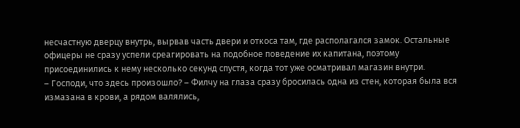несчастную дверцу внутрь, вырвав часть двери и откоса там, где располагался замок. Остальные офицеры не сразу успели среагировать на подобное поведение их капитана, поэтому присоединились к нему несколько секунд спустя, когда тот уже осматривал магазин внутри.
– Господи, что здесь произошло? – Филчу на глаза сразу бросилась одна из стен, которая была вся измазана в крови, а рядом валялись,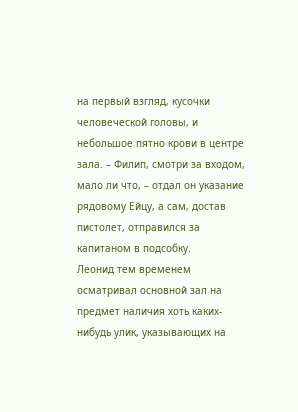на первый взгляд, кусочки человеческой головы, и небольшое пятно крови в центре зала. – Филип, смотри за входом, мало ли что, – отдал он указание рядовому Ейцу, а сам, достав пистолет, отправился за капитаном в подсобку.
Леонид тем временем осматривал основной зал на предмет наличия хоть каких-нибудь улик, указывающих на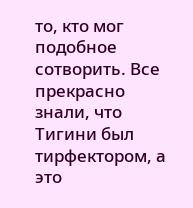то, кто мог подобное сотворить. Все прекрасно знали, что Тигини был тирфектором, а это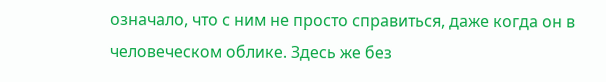означало, что с ним не просто справиться, даже когда он в человеческом облике. Здесь же без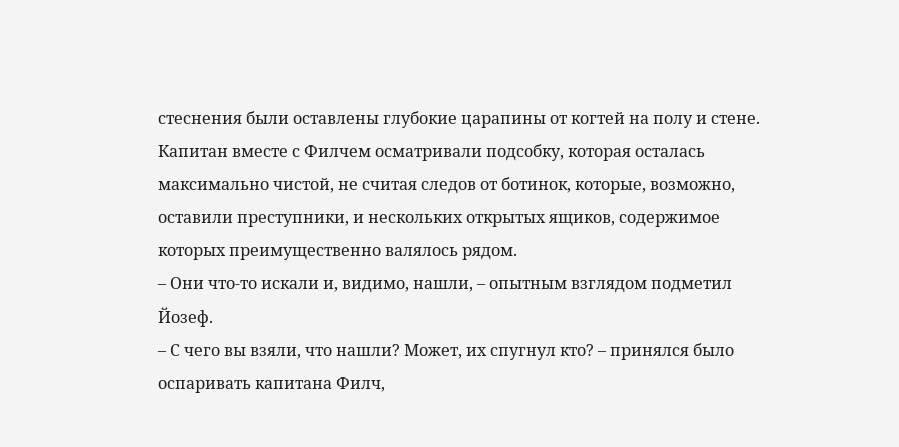стеснения были оставлены глубокие царапины от когтей на полу и стене.
Капитан вместе с Филчем осматривали подсобку, которая осталась максимально чистой, не считая следов от ботинок, которые, возможно, оставили преступники, и нескольких открытых ящиков, содержимое которых преимущественно валялось рядом.
– Они что-то искали и, видимо, нашли, – опытным взглядом подметил Йозеф.
– С чего вы взяли, что нашли? Может, их спугнул кто? – принялся было оспаривать капитана Филч,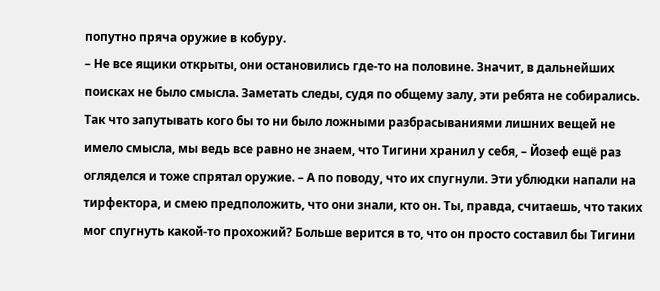попутно пряча оружие в кобуру.
– Не все ящики открыты, они остановились где-то на половине. Значит, в дальнейших поисках не было смысла. Заметать следы, судя по общему залу, эти ребята не собирались. Так что запутывать кого бы то ни было ложными разбрасываниями лишних вещей не имело смысла, мы ведь все равно не знаем, что Тигини хранил у себя, – Йозеф ещё раз огляделся и тоже спрятал оружие. – А по поводу, что их спугнули. Эти ублюдки напали на тирфектора, и смею предположить, что они знали, кто он. Ты, правда, считаешь, что таких мог спугнуть какой-то прохожий? Больше верится в то, что он просто составил бы Тигини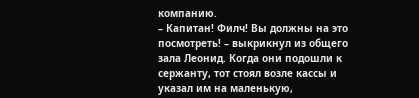компанию.
– Капитан! Филч! Вы должны на это посмотреть! – выкрикнул из общего зала Леонид. Когда они подошли к сержанту, тот стоял возле кассы и указал им на маленькую,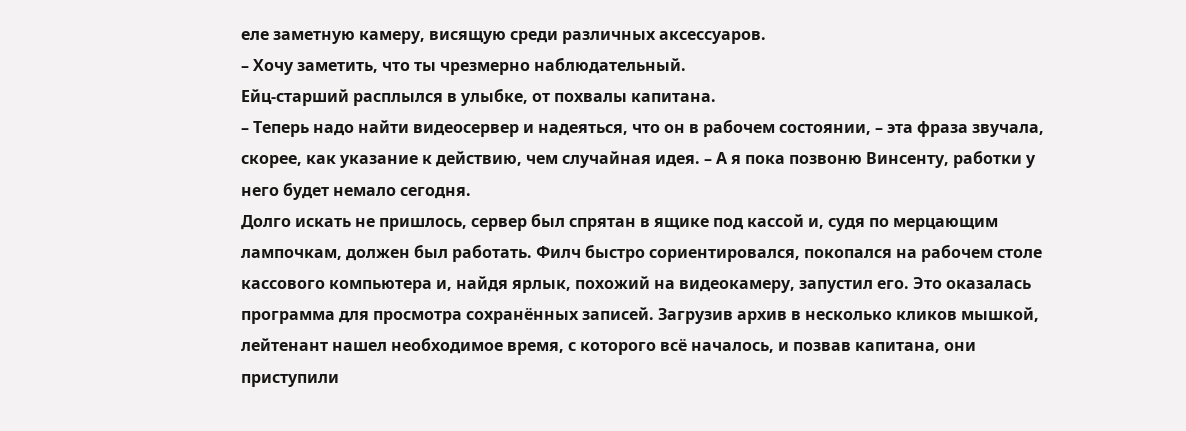еле заметную камеру, висящую среди различных аксессуаров.
– Хочу заметить, что ты чрезмерно наблюдательный.
Ейц-старший расплылся в улыбке, от похвалы капитана.
– Теперь надо найти видеосервер и надеяться, что он в рабочем состоянии, – эта фраза звучала, скорее, как указание к действию, чем случайная идея. – А я пока позвоню Винсенту, работки у него будет немало сегодня.
Долго искать не пришлось, сервер был спрятан в ящике под кассой и, судя по мерцающим лампочкам, должен был работать. Филч быстро сориентировался, покопался на рабочем столе кассового компьютера и, найдя ярлык, похожий на видеокамеру, запустил его. Это оказалась программа для просмотра сохранённых записей. Загрузив архив в несколько кликов мышкой, лейтенант нашел необходимое время, с которого всё началось, и позвав капитана, они приступили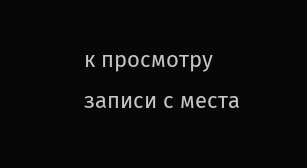к просмотру записи с места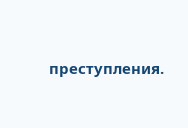преступления.